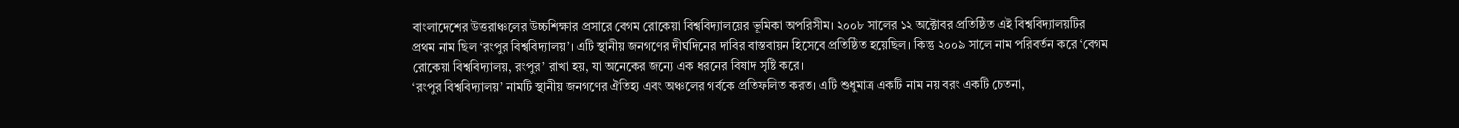বাংলাদেশের উত্তরাঞ্চলের উচ্চশিক্ষার প্রসারে বেগম রোকেয়া বিশ্ববিদ্যালয়ের ভূমিকা অপরিসীম। ২০০৮ সালের ১২ অক্টোবর প্রতিষ্ঠিত এই বিশ্ববিদ্যালয়টির প্রথম নাম ছিল ‘রংপুর বিশ্ববিদ্যালয়’। এটি স্থানীয় জনগণের দীর্ঘদিনের দাবির বাস্তবায়ন হিসেবে প্রতিষ্ঠিত হয়েছিল। কিন্তু ২০০৯ সালে নাম পরিবর্তন করে ‘বেগম রোকেয়া বিশ্ববিদ্যালয়, রংপুর’ রাখা হয়, যা অনেকের জন্যে এক ধরনের বিষাদ সৃষ্টি করে।
‘রংপুর বিশ্ববিদ্যালয়’ নামটি স্থানীয় জনগণের ঐতিহ্য এবং অঞ্চলের গর্বকে প্রতিফলিত করত। এটি শুধুমাত্র একটি নাম নয় বরং একটি চেতনা,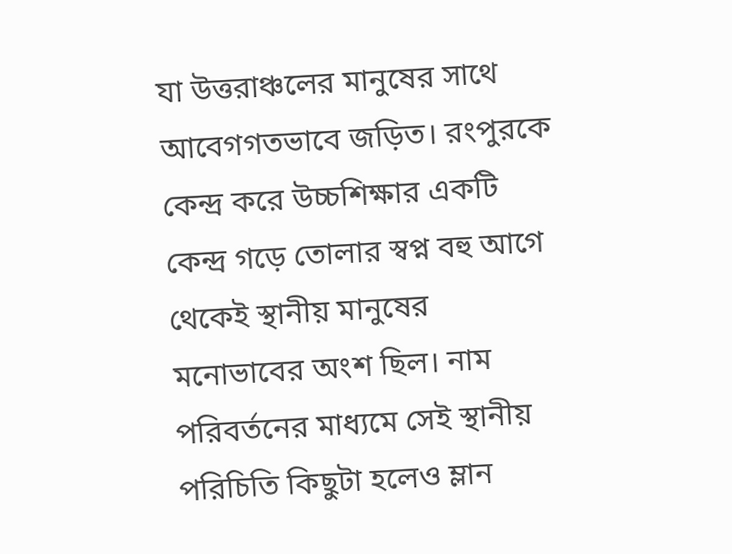যা উত্তরাঞ্চলের মানুষের সাথে আবেগগতভাবে জড়িত। রংপুরকে কেন্দ্র করে উচ্চশিক্ষার একটি কেন্দ্র গড়ে তোলার স্বপ্ন বহু আগে থেকেই স্থানীয় মানুষের মনোভাবের অংশ ছিল। নাম পরিবর্তনের মাধ্যমে সেই স্থানীয় পরিচিতি কিছুটা হলেও ম্লান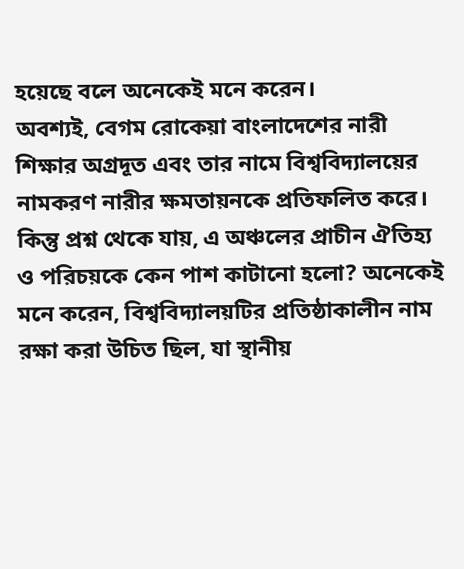হয়েছে বলে অনেকেই মনে করেন।
অবশ্যই, বেগম রোকেয়া বাংলাদেশের নারী শিক্ষার অগ্রদূত এবং তার নামে বিশ্ববিদ্যালয়ের নামকরণ নারীর ক্ষমতায়নকে প্রতিফলিত করে। কিন্তু প্রশ্ন থেকে যায়, এ অঞ্চলের প্রাচীন ঐতিহ্য ও পরিচয়কে কেন পাশ কাটানো হলো? অনেকেই মনে করেন, বিশ্ববিদ্যালয়টির প্রতিষ্ঠাকালীন নাম রক্ষা করা উচিত ছিল, যা স্থানীয়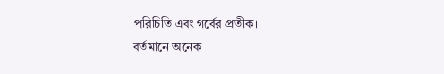পরিচিতি এবং গর্বের প্রতীক।
বর্তমানে অনেক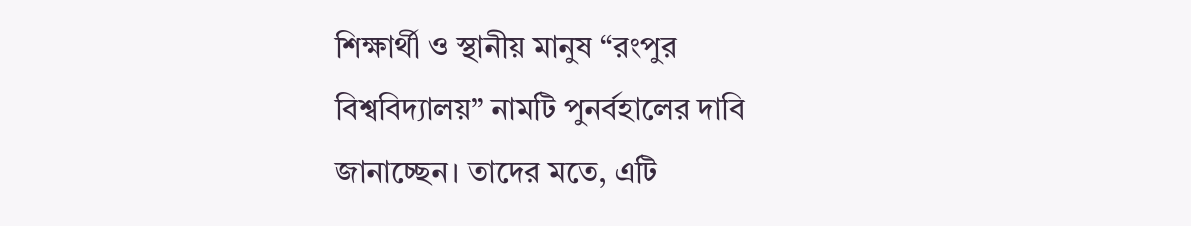শিক্ষার্থী ও স্থানীয় মানুষ “রংপুর বিশ্ববিদ্যালয়” নামটি পুনর্বহালের দাবি জানাচ্ছেন। তাদের মতে, এটি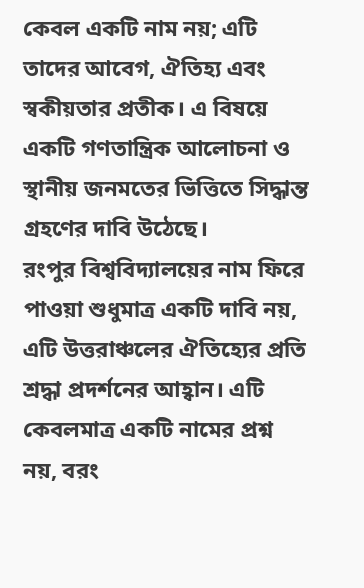কেবল একটি নাম নয়; এটি তাদের আবেগ, ঐতিহ্য এবং স্বকীয়তার প্রতীক। এ বিষয়ে একটি গণতান্ত্রিক আলোচনা ও স্থানীয় জনমতের ভিত্তিতে সিদ্ধান্ত গ্রহণের দাবি উঠেছে।
রংপুর বিশ্ববিদ্যালয়ের নাম ফিরে পাওয়া শুধুমাত্র একটি দাবি নয়, এটি উত্তরাঞ্চলের ঐতিহ্যের প্রতি শ্রদ্ধা প্রদর্শনের আহ্বান। এটি কেবলমাত্র একটি নামের প্রশ্ন নয়, বরং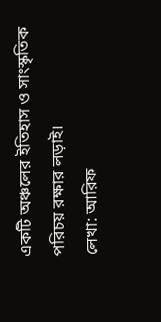একটি অঞ্চলের ইতিহাস ও সাংস্কৃতিক পরিচয় রক্ষার লড়াই।
লেখা: আরিফ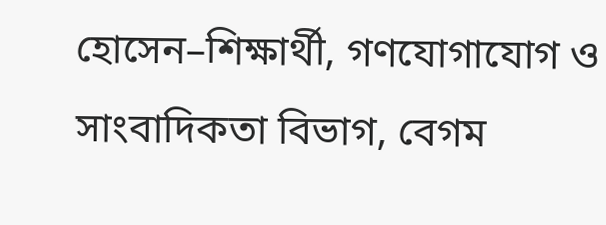হোসেন–শিক্ষার্থী, গণযোগাযোগ ও সাংবাদিকতা বিভাগ, বেগম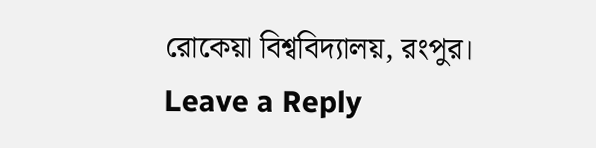রোকেয়া বিশ্ববিদ্যালয়, রংপুর।
Leave a Reply